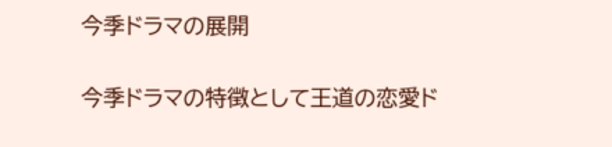今季ドラマの展開


今季ドラマの特徴として王道の恋愛ド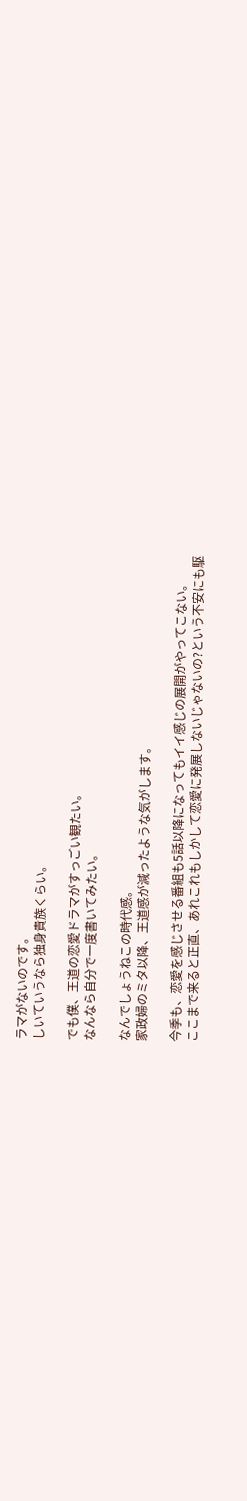ラマがないのです。
しいていうなら独身貴族くらい。

でも僕、王道の恋愛ドラマがすっごい観たい。
なんなら自分で一度書いてみたい。

なんでしょうねこの時代感。
家政婦のミタ以降、王道感が減ったような気がします。

今季も、恋愛を感じさせる番組も5話以降になってもイイ感じの展開がやってこない。
ここまで来ると正直、あれこれもしかして恋愛に発展しないじゃないの?という不安にも駆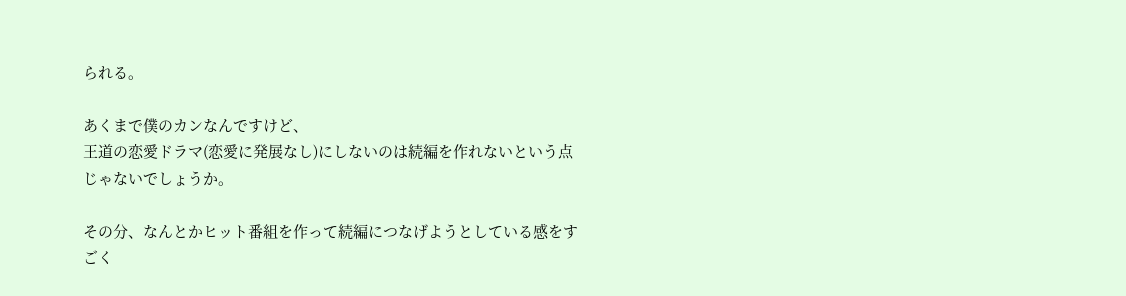られる。

あくまで僕のカンなんですけど、
王道の恋愛ドラマ(恋愛に発展なし)にしないのは続編を作れないという点じゃないでしょうか。

その分、なんとかヒット番組を作って続編につなげようとしている感をすごく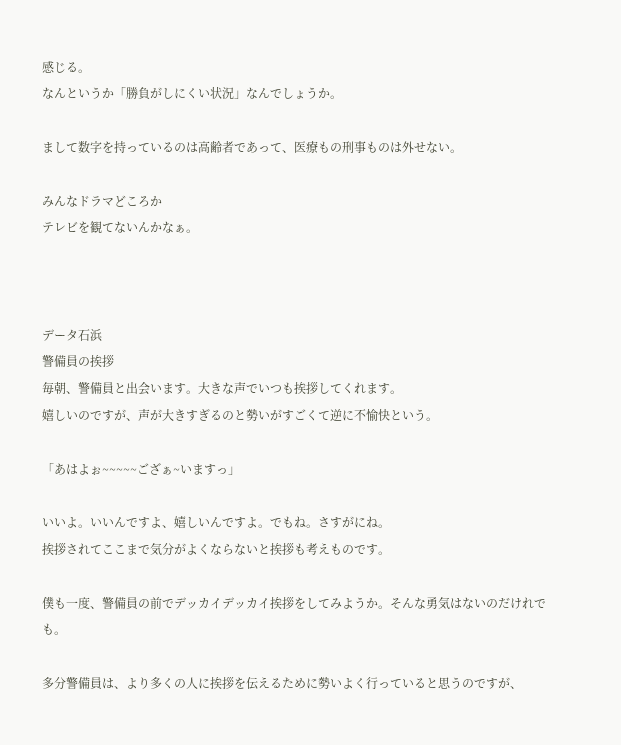感じる。
なんというか「勝負がしにくい状況」なんでしょうか。

まして数字を持っているのは高齢者であって、医療もの刑事ものは外せない。

みんなドラマどころか
テレビを観てないんかなぁ。



データ石浜
警備員の挨拶
毎朝、警備員と出会います。大きな声でいつも挨拶してくれます。
嬉しいのですが、声が大きすぎるのと勢いがすごくて逆に不愉快という。

「あはよぉ~~~~~ござぁ~いますっ」

いいよ。いいんですよ、嬉しいんですよ。でもね。さすがにね。
挨拶されてここまで気分がよくならないと挨拶も考えものです。

僕も一度、警備員の前でデッカイデッカイ挨拶をしてみようか。そんな勇気はないのだけれでも。

多分警備員は、より多くの人に挨拶を伝えるために勢いよく行っていると思うのですが、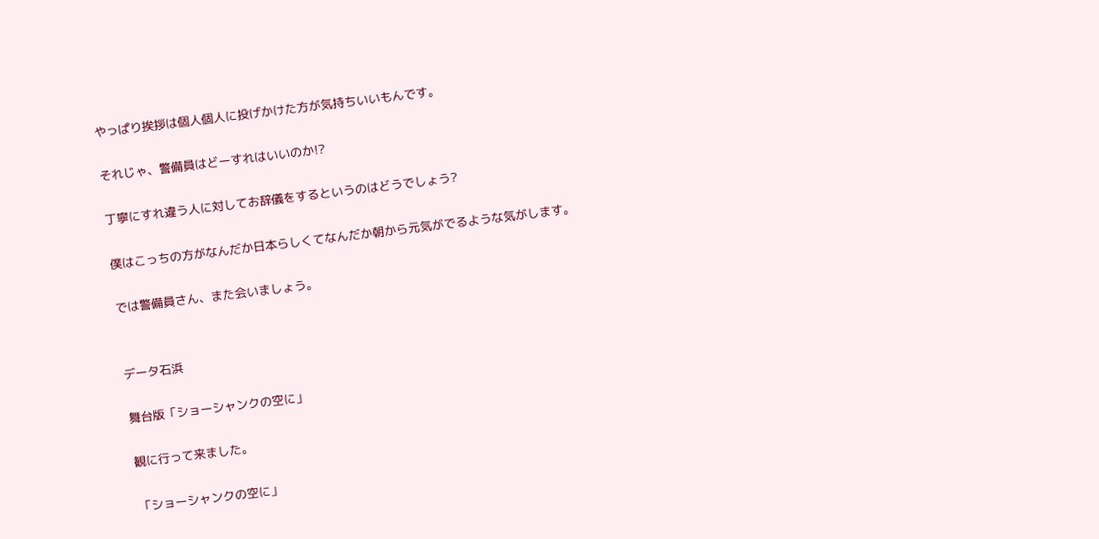やっぱり挨拶は個人個人に投げかけた方が気持ちいいもんです。

それじゃ、警備員はどーすれはいいのか!?

丁寧にすれ違う人に対してお辞儀をするというのはどうでしょう?

僕はこっちの方がなんだか日本らしくてなんだか朝から元気がでるような気がします。

では警備員さん、また会いましょう。


データ石浜

舞台版「ショーシャンクの空に」

観に行って来ました。

「ショーシャンクの空に」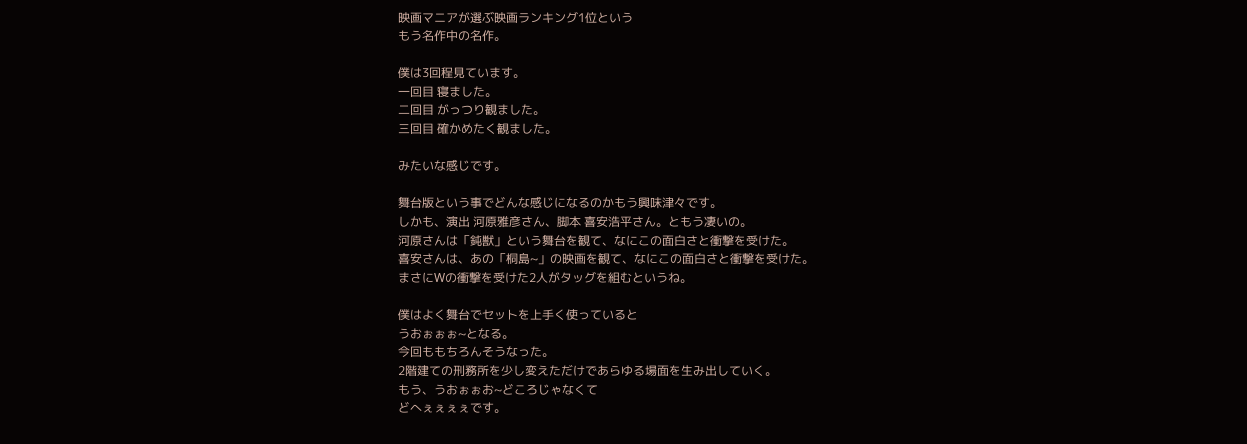映画マニアが選ぶ映画ランキング1位という
もう名作中の名作。

僕は3回程見ています。
一回目 寝ました。
二回目 がっつり観ました。
三回目 確かめたく観ました。

みたいな感じです。

舞台版という事でどんな感じになるのかもう興味津々です。
しかも、演出 河原雅彦さん、脚本 喜安浩平さん。ともう凄いの。
河原さんは「鈍獣」という舞台を観て、なにこの面白さと衝撃を受けた。
喜安さんは、あの「桐島~」の映画を観て、なにこの面白さと衝撃を受けた。
まさにWの衝撃を受けた2人がタッグを組むというね。

僕はよく舞台でセットを上手く使っていると
うおぉぉぉ~となる。
今回ももちろんそうなった。
2階建ての刑務所を少し変えただけであらゆる場面を生み出していく。
もう、うおぉぉお~どころじゃなくて
どへぇぇぇぇです。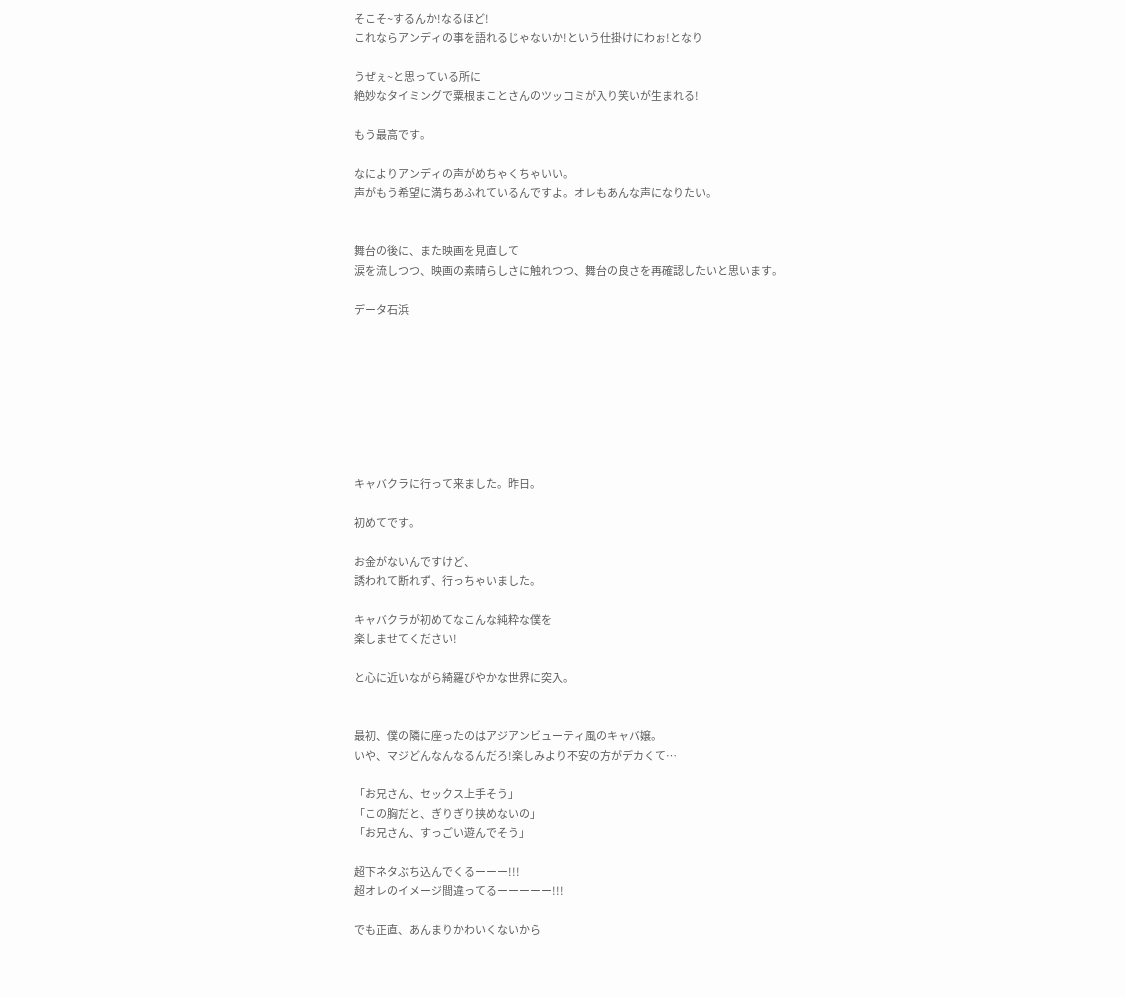そこそ~するんか!なるほど!
これならアンディの事を語れるじゃないか!という仕掛けにわぉ!となり

うぜぇ~と思っている所に
絶妙なタイミングで粟根まことさんのツッコミが入り笑いが生まれる!

もう最高です。

なによりアンディの声がめちゃくちゃいい。
声がもう希望に満ちあふれているんですよ。オレもあんな声になりたい。


舞台の後に、また映画を見直して
涙を流しつつ、映画の素晴らしさに触れつつ、舞台の良さを再確認したいと思います。

データ石浜








キャバクラに行って来ました。昨日。

初めてです。

お金がないんですけど、
誘われて断れず、行っちゃいました。

キャバクラが初めてなこんな純粋な僕を
楽しませてください!

と心に近いながら綺羅びやかな世界に突入。


最初、僕の隣に座ったのはアジアンビューティ風のキャバ嬢。
いや、マジどんなんなるんだろ!楽しみより不安の方がデカくて…

「お兄さん、セックス上手そう」
「この胸だと、ぎりぎり挟めないの」
「お兄さん、すっごい遊んでそう」

超下ネタぶち込んでくるーーー!!!
超オレのイメージ間違ってるーーーーー!!!

でも正直、あんまりかわいくないから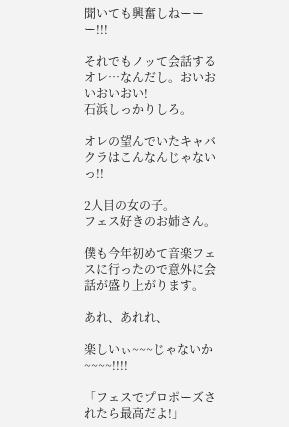聞いても興奮しねーーー!!!

それでもノッて会話するオレ…なんだし。おいおいおいおい!
石浜しっかりしろ。

オレの望んでいたキャバクラはこんなんじゃないっ!!

2人目の女の子。
フェス好きのお姉さん。

僕も今年初めて音楽フェスに行ったので意外に会話が盛り上がります。

あれ、あれれ、

楽しいぃ~~~じゃないか~~~~!!!!

「フェスでプロポーズされたら最高だよ!」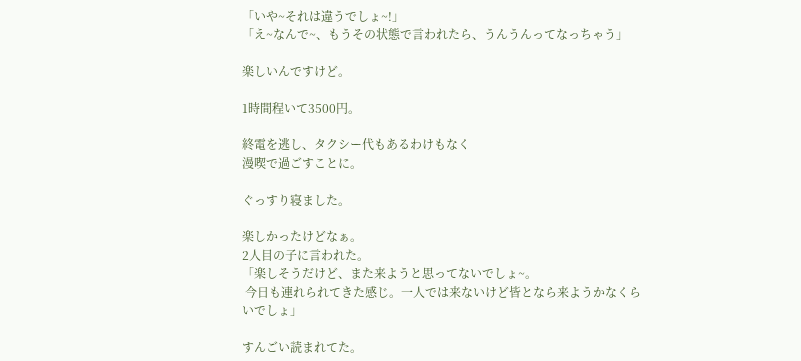「いや~それは違うでしょ~!」
「え~なんで~、もうその状態で言われたら、うんうんってなっちゃう」

楽しいんですけど。

1時間程いて3500円。

終電を逃し、タクシー代もあるわけもなく
漫喫で過ごすことに。

ぐっすり寝ました。

楽しかったけどなぁ。
2人目の子に言われた。
「楽しそうだけど、また来ようと思ってないでしょ~。
 今日も連れられてきた感じ。一人では来ないけど皆となら来ようかなくらいでしょ」

すんごい読まれてた。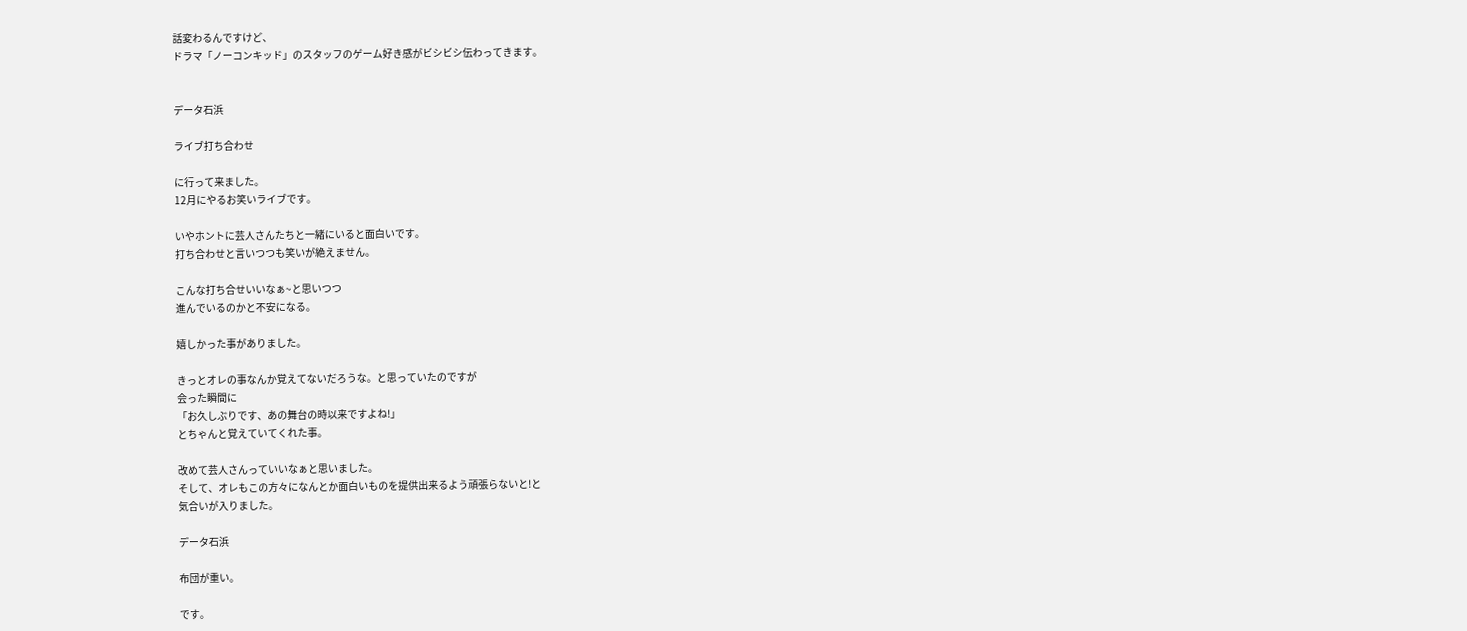話変わるんですけど、
ドラマ「ノーコンキッド」のスタッフのゲーム好き感がビシビシ伝わってきます。


データ石浜

ライブ打ち合わせ

に行って来ました。
12月にやるお笑いライブです。

いやホントに芸人さんたちと一緒にいると面白いです。
打ち合わせと言いつつも笑いが絶えません。

こんな打ち合せいいなぁ~と思いつつ
進んでいるのかと不安になる。

嬉しかった事がありました。

きっとオレの事なんか覚えてないだろうな。と思っていたのですが
会った瞬間に
「お久しぶりです、あの舞台の時以来ですよね!」
とちゃんと覚えていてくれた事。

改めて芸人さんっていいなぁと思いました。
そして、オレもこの方々になんとか面白いものを提供出来るよう頑張らないと!と
気合いが入りました。

データ石浜

布団が重い。

です。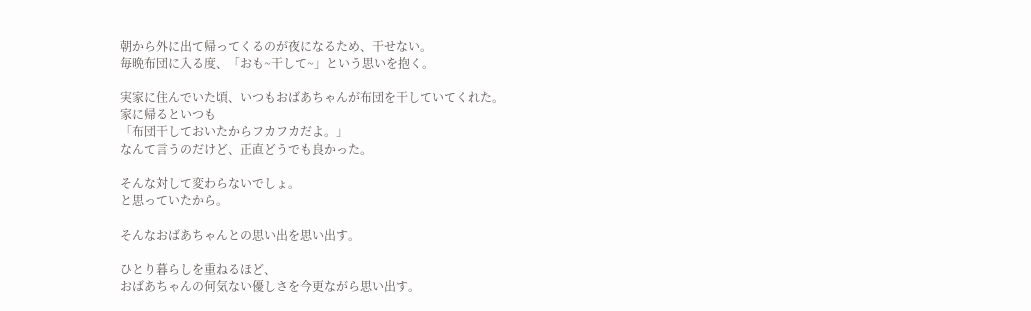朝から外に出て帰ってくるのが夜になるため、干せない。
毎晩布団に入る度、「おも~干して~」という思いを抱く。

実家に住んでいた頃、いつもおばあちゃんが布団を干していてくれた。
家に帰るといつも
「布団干しておいたからフカフカだよ。」
なんて言うのだけど、正直どうでも良かった。

そんな対して変わらないでしょ。
と思っていたから。

そんなおばあちゃんとの思い出を思い出す。

ひとり暮らしを重ねるほど、
おばあちゃんの何気ない優しさを今更ながら思い出す。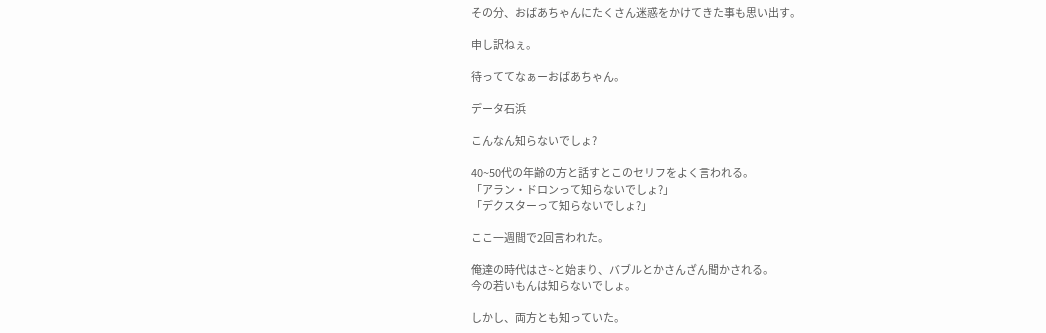その分、おばあちゃんにたくさん迷惑をかけてきた事も思い出す。

申し訳ねぇ。

待っててなぁーおばあちゃん。

データ石浜

こんなん知らないでしょ?

40~50代の年齢の方と話すとこのセリフをよく言われる。
「アラン・ドロンって知らないでしょ?」
「デクスターって知らないでしょ?」

ここ一週間で2回言われた。

俺達の時代はさ~と始まり、バブルとかさんざん聞かされる。
今の若いもんは知らないでしょ。

しかし、両方とも知っていた。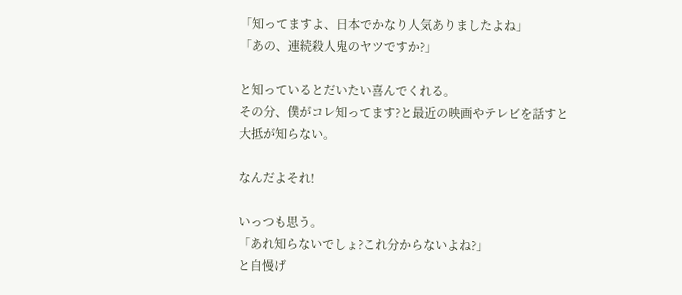「知ってますよ、日本でかなり人気ありましたよね」
「あの、連続殺人鬼のヤツですか?」

と知っているとだいたい喜んでくれる。
その分、僕がコレ知ってます?と最近の映画やテレビを話すと
大抵が知らない。

なんだよそれ!

いっつも思う。
「あれ知らないでしょ?これ分からないよね?」
と自慢げ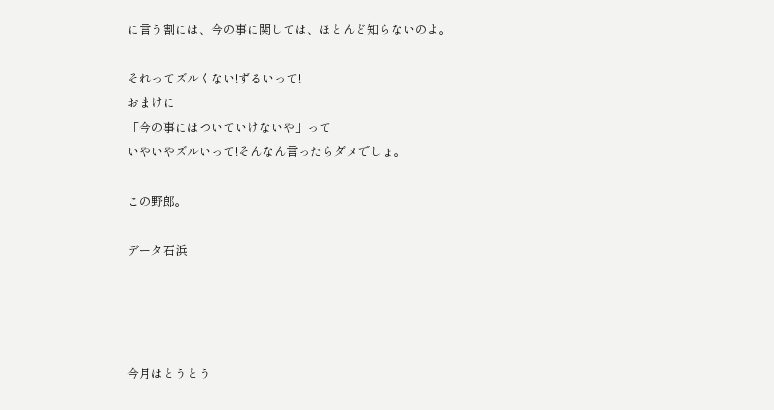に言う割には、今の事に関しては、ほとんど知らないのよ。

それってズルくない!ずるいって!
おまけに
「今の事にはついていけないや」って
いやいやズルいって!そんなん言ったらダメでしょ。

この野郎。

データ石浜




今月はとうとう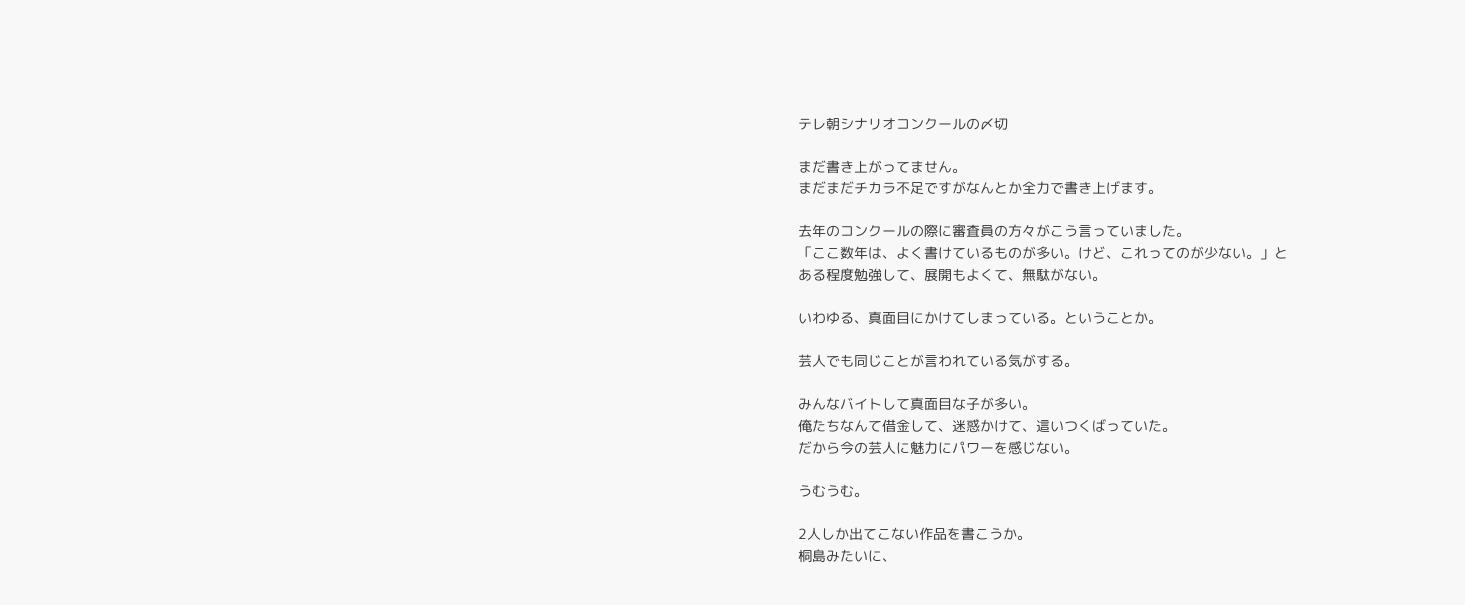テレ朝シナリオコンクールの〆切

まだ書き上がってません。
まだまだチカラ不足ですがなんとか全力で書き上げます。

去年のコンクールの際に審査員の方々がこう言っていました。
「ここ数年は、よく書けているものが多い。けど、これってのが少ない。」と
ある程度勉強して、展開もよくて、無駄がない。

いわゆる、真面目にかけてしまっている。ということか。

芸人でも同じことが言われている気がする。

みんなバイトして真面目な子が多い。
俺たちなんて借金して、迷惑かけて、這いつくばっていた。
だから今の芸人に魅力にパワーを感じない。

うむうむ。

2人しか出てこない作品を書こうか。
桐島みたいに、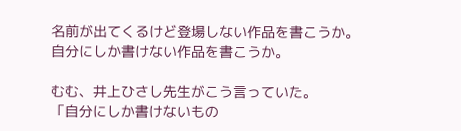名前が出てくるけど登場しない作品を書こうか。
自分にしか書けない作品を書こうか。

むむ、井上ひさし先生がこう言っていた。
「自分にしか書けないもの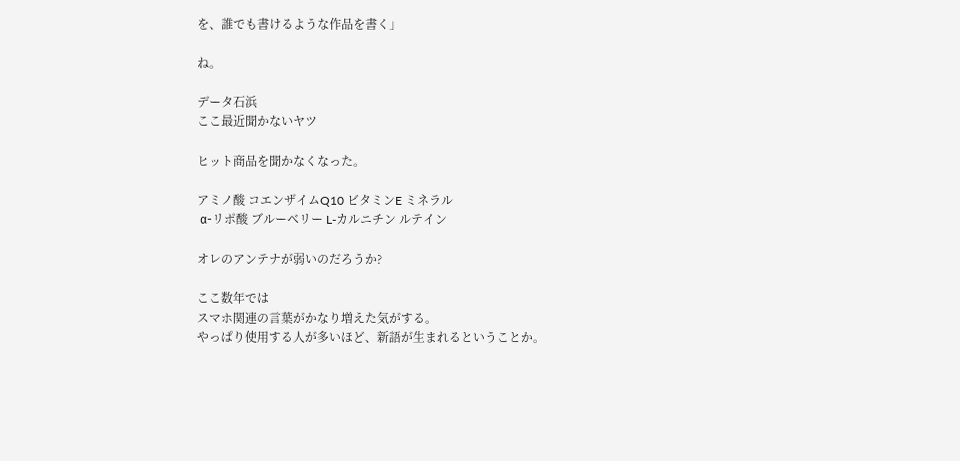を、誰でも書けるような作品を書く」

ね。

データ石浜
ここ最近聞かないヤツ

ヒット商品を聞かなくなった。

アミノ酸 コエンザイムQ10 ビタミンE ミネラル
 α-リポ酸 ブルーベリー L-カルニチン ルテイン

オレのアンテナが弱いのだろうか?

ここ数年では
スマホ関連の言葉がかなり増えた気がする。
やっぱり使用する人が多いほど、新語が生まれるということか。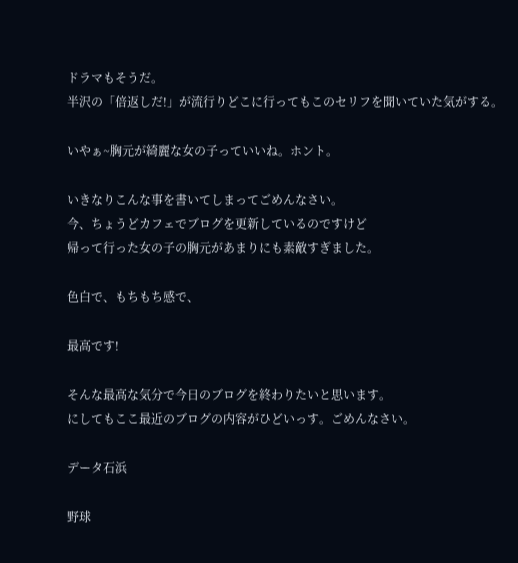ドラマもそうだ。
半沢の「倍返しだ!」が流行りどこに行ってもこのセリフを聞いていた気がする。

いやぁ~胸元が綺麗な女の子っていいね。ホント。

いきなりこんな事を書いてしまってごめんなさい。
今、ちょうどカフェでブログを更新しているのですけど
帰って行った女の子の胸元があまりにも素敵すぎました。

色白で、もちもち感で、

最高です!

そんな最高な気分で今日のブログを終わりたいと思います。
にしてもここ最近のブログの内容がひどいっす。ごめんなさい。

データ石浜

野球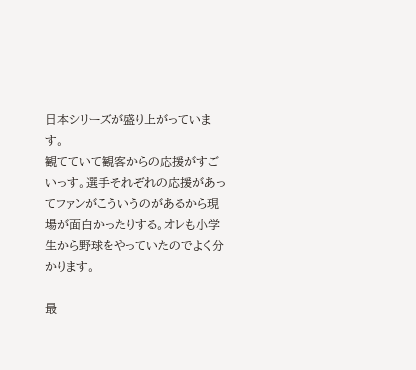日本シリーズが盛り上がっています。
観てていて観客からの応援がすごいっす。選手それぞれの応援があってファンがこういうのがあるから現場が面白かったりする。オレも小学生から野球をやっていたのでよく分かります。

最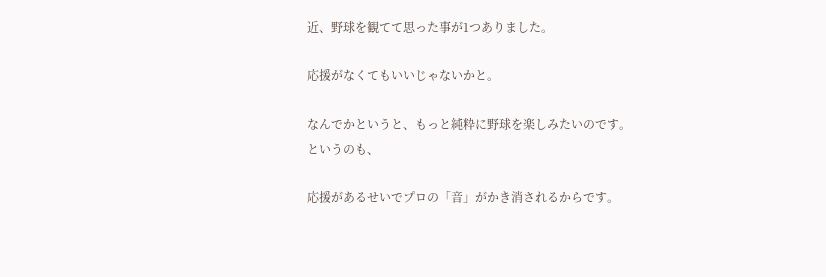近、野球を観てて思った事が1つありました。

応援がなくてもいいじゃないかと。

なんでかというと、もっと純粋に野球を楽しみたいのです。
というのも、

応援があるせいでプロの「音」がかき消されるからです。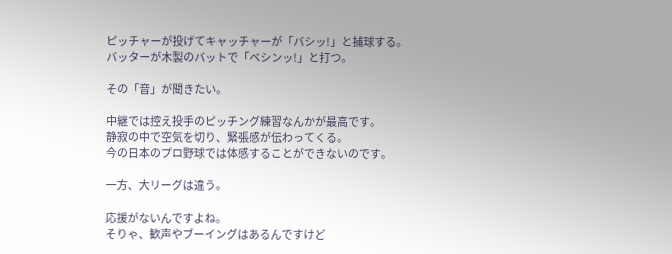ピッチャーが投げてキャッチャーが「バシッ!」と捕球する。
バッターが木製のバットで「ベシンッ!」と打つ。

その「音」が聞きたい。

中継では控え投手のピッチング練習なんかが最高です。
静寂の中で空気を切り、緊張感が伝わってくる。
今の日本のプロ野球では体感することができないのです。

一方、大リーグは違う。

応援がないんですよね。
そりゃ、歓声やブーイングはあるんですけど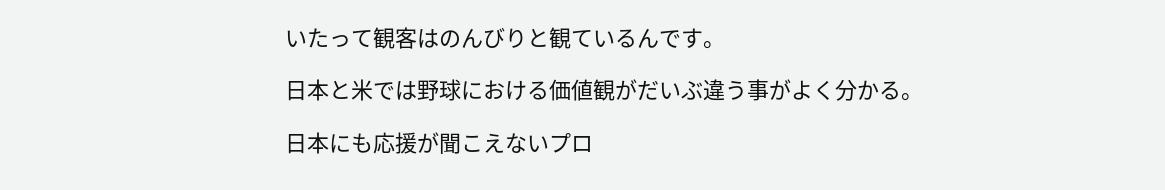いたって観客はのんびりと観ているんです。

日本と米では野球における価値観がだいぶ違う事がよく分かる。

日本にも応援が聞こえないプロ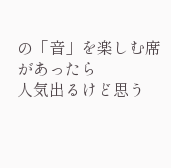の「音」を楽しむ席があったら
人気出るけど思う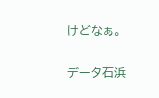けどなぁ。


データ石浜